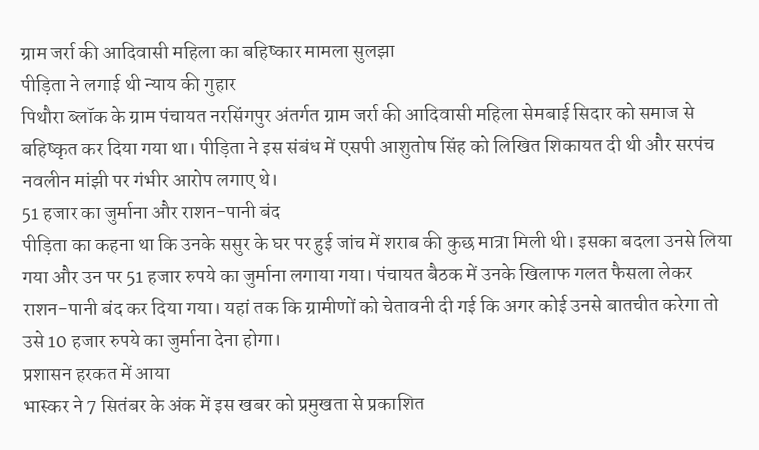ग्राम जर्रा की आदिवासी महिला का बहिष्कार मामला सुलझा
पीड़िता ने लगाई थी न्याय की गुहार
पिथौरा ब्लॉक के ग्राम पंचायत नरसिंगपुर अंतर्गत ग्राम जर्रा की आदिवासी महिला सेमबाई सिदार को समाज से बहिष्कृत कर दिया गया था। पीड़िता ने इस संबंध में एसपी आशुतोष सिंह को लिखित शिकायत दी थी और सरपंच नवलीन मांझी पर गंभीर आरोप लगाए थे।
51 हजार का जुर्माना और राशन-पानी बंद
पीड़िता का कहना था कि उनके ससुर के घर पर हुई जांच में शराब की कुछ मात्रा मिली थी। इसका बदला उनसे लिया गया और उन पर 51 हजार रुपये का जुर्माना लगाया गया। पंचायत बैठक में उनके खिलाफ गलत फैसला लेकर राशन-पानी बंद कर दिया गया। यहां तक कि ग्रामीणों को चेतावनी दी गई कि अगर कोई उनसे बातचीत करेगा तो उसे 10 हजार रुपये का जुर्माना देना होगा।
प्रशासन हरकत में आया
भास्कर ने 7 सितंबर के अंक में इस खबर को प्रमुखता से प्रकाशित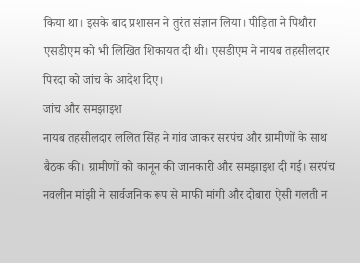किया था। इसके बाद प्रशासन ने तुरंत संज्ञान लिया। पीड़िता ने पिथौरा एसडीएम को भी लिखित शिकायत दी थी। एसडीएम ने नायब तहसीलदार पिरदा को जांच के आदेश दिए।
जांच और समझाइश
नायब तहसीलदार ललित सिंह ने गांव जाकर सरपंच और ग्रामीणों के साथ बैठक की। ग्रामीणों को कानून की जानकारी और समझाइश दी गई। सरपंच नवलीन मांझी ने सार्वजनिक रूप से माफी मांगी और दोबारा ऐसी गलती न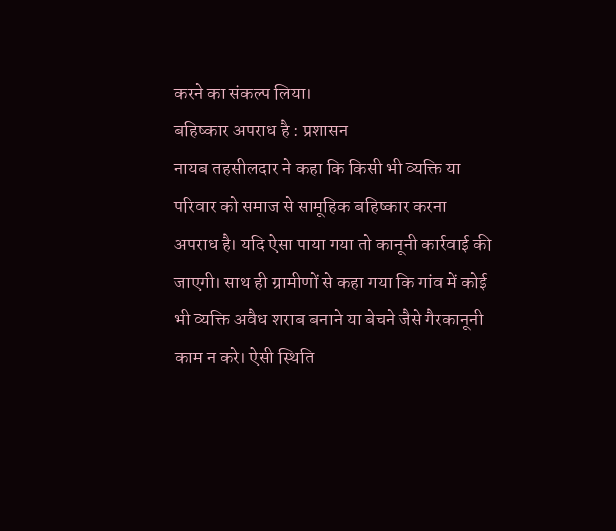करने का संकल्प लिया।
बहिष्कार अपराध है : प्रशासन
नायब तहसीलदार ने कहा कि किसी भी व्यक्ति या परिवार को समाज से सामूहिक बहिष्कार करना अपराध है। यदि ऐसा पाया गया तो कानूनी कार्रवाई की जाएगी। साथ ही ग्रामीणों से कहा गया कि गांव में कोई भी व्यक्ति अवैध शराब बनाने या बेचने जैसे गैरकानूनी काम न करे। ऐसी स्थिति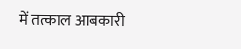में तत्काल आबकारी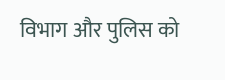विभाग और पुलिस को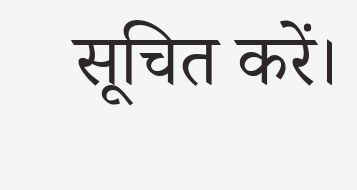सूचित करें।